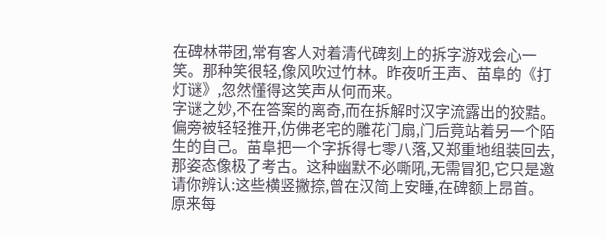在碑林带团,常有客人对着清代碑刻上的拆字游戏会心一笑。那种笑很轻,像风吹过竹林。昨夜听王声、苗阜的《打灯谜》,忽然懂得这笑声从何而来。
字谜之妙,不在答案的离奇,而在拆解时汉字流露出的狡黠。偏旁被轻轻推开,仿佛老宅的雕花门扇,门后竟站着另一个陌生的自己。苗阜把一个字拆得七零八落,又郑重地组装回去,那姿态像极了考古。这种幽默不必嘶吼,无需冒犯,它只是邀请你辨认:这些横竖撇捺,曾在汉简上安睡,在碑额上昂首。
原来每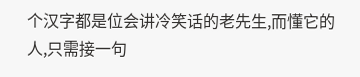个汉字都是位会讲冷笑话的老先生,而懂它的人,只需接一句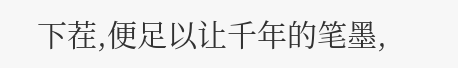下茬,便足以让千年的笔墨,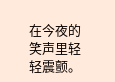在今夜的笑声里轻轻震颤。